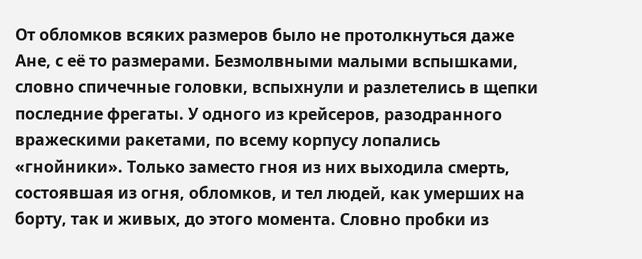От обломков всяких размеров было не протолкнуться даже Ане, с её то размерами. Безмолвными малыми вспышками, словно спичечные головки, вспыхнули и разлетелись в щепки последние фрегаты. У одного из крейсеров, разодранного вражескими ракетами, по всему корпусу лопались «гнойники». Только заместо гноя из них выходила смерть, состоявшая из огня, обломков, и тел людей, как умерших на борту, так и живых, до этого момента. Словно пробки из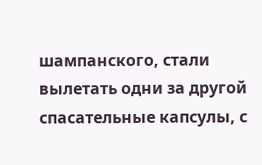шампанского, стали вылетать одни за другой спасательные капсулы, с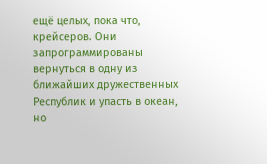ещё целых, пока что, крейсеров. Они запрограммированы вернуться в одну из ближайших дружественных Республик и упасть в океан, но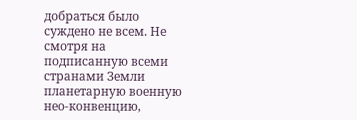добраться было суждено не всем. Не смотря на подписанную всеми странами Земли планетарную военную нео-конвенцию,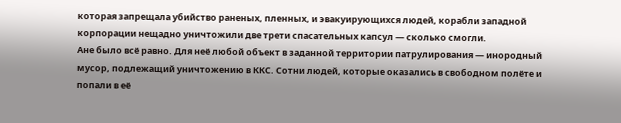которая запрещала убийство раненых, пленных, и эвакуирующихся людей, корабли западной корпорации нещадно уничтожили две трети спасательных капсул — сколько смогли.
Ане было всё равно. Для неё любой объект в заданной территории патрулирования — инородный мусор, подлежащий уничтожению в ККС. Сотни людей, которые оказались в свободном полёте и попали в её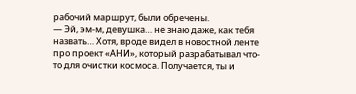рабочий маршрут, были обречены.
— Эй, эм-м, девушка… не знаю даже, как тебя назвать… Хотя, вроде видел в новостной ленте про проект «АНИ», который разрабатывал что-то для очистки космоса. Получается, ты и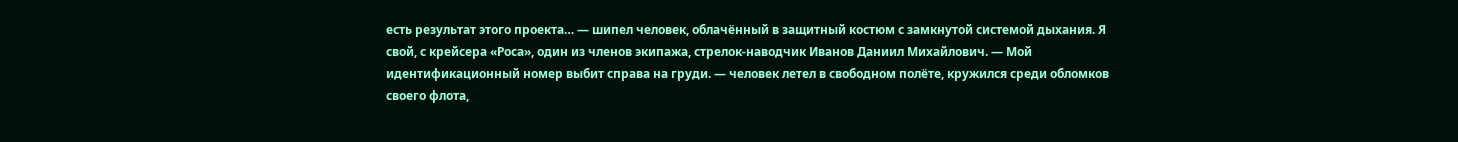есть результат этого проекта… — шипел человек, облачённый в защитный костюм с замкнутой системой дыхания. Я свой, с крейсера «Роса», один из членов экипажа, стрелок-наводчик Иванов Даниил Михайлович. — Мой идентификационный номер выбит справа на груди. — человек летел в свободном полёте, кружился среди обломков своего флота,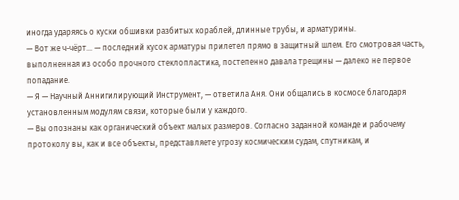иногда ударяясь о куски обшивки разбитых кораблей, длинные трубы, и арматурины.
— Вот же ч-чёрт… — последний кусок арматуры прилетел прямо в защитный шлем. Его смотровая часть, выполненная из особо прочного стеклопластика, постепенно давала трещины — далеко не первое попадание.
— Я — Научный Аннигилирующий Инструмент, — ответила Аня. Они общались в космосе благодаря установленным модулям связи, которые были у каждого.
— Вы опознаны как органический объект малых размеров. Согласно заданной команде и рабочему протоколу вы, как и все объекты, представляете угрозу космическим судам, спутникам, и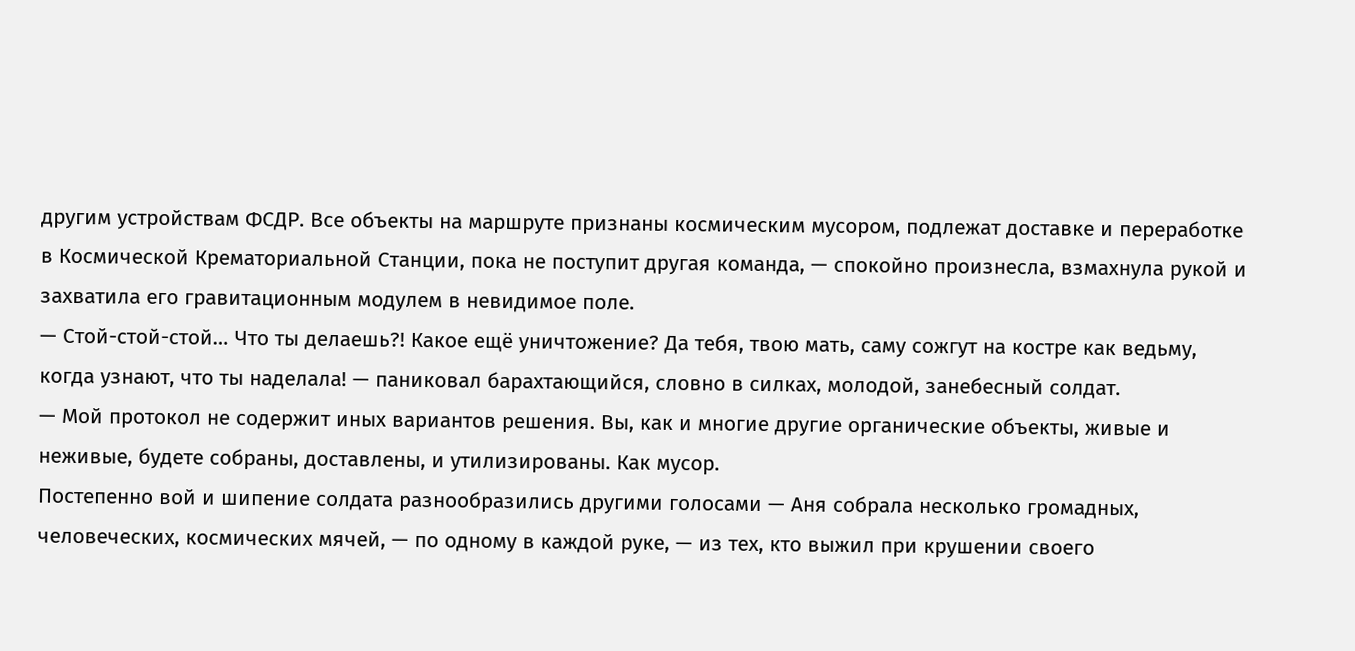другим устройствам ФСДР. Все объекты на маршруте признаны космическим мусором, подлежат доставке и переработке в Космической Крематориальной Станции, пока не поступит другая команда, — спокойно произнесла, взмахнула рукой и захватила его гравитационным модулем в невидимое поле.
— Стой-стой-стой… Что ты делаешь?! Какое ещё уничтожение? Да тебя, твою мать, саму сожгут на костре как ведьму, когда узнают, что ты наделала! — паниковал барахтающийся, словно в силках, молодой, занебесный солдат.
— Мой протокол не содержит иных вариантов решения. Вы, как и многие другие органические объекты, живые и неживые, будете собраны, доставлены, и утилизированы. Как мусор.
Постепенно вой и шипение солдата разнообразились другими голосами — Аня собрала несколько громадных, человеческих, космических мячей, — по одному в каждой руке, — из тех, кто выжил при крушении своего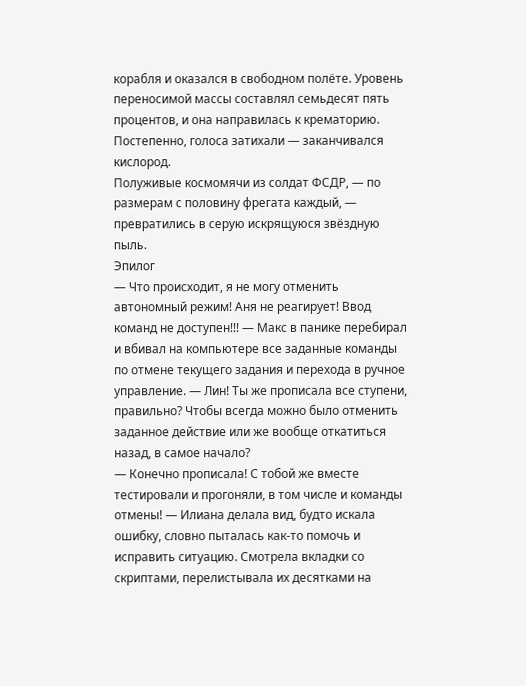корабля и оказался в свободном полёте. Уровень переносимой массы составлял семьдесят пять процентов, и она направилась к крематорию. Постепенно, голоса затихали — заканчивался кислород.
Полуживые космомячи из солдат ФСДР, — по размерам с половину фрегата каждый, — превратились в серую искрящуюся звёздную пыль.
Эпилог
— Что происходит, я не могу отменить автономный режим! Аня не реагирует! Ввод команд не доступен!!! — Макс в панике перебирал и вбивал на компьютере все заданные команды по отмене текущего задания и перехода в ручное управление. — Лин! Ты же прописала все ступени, правильно? Чтобы всегда можно было отменить заданное действие или же вообще откатиться назад, в самое начало?
— Конечно прописала! С тобой же вместе тестировали и прогоняли, в том числе и команды отмены! — Илиана делала вид, будто искала ошибку, словно пыталась как-то помочь и исправить ситуацию. Смотрела вкладки со скриптами, перелистывала их десятками на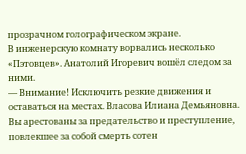прозрачном голографическом экране.
В инженерскую комнату ворвались несколько «Пэтовцев». Анатолий Игоревич вошёл следом за ними.
— Внимание! Исключить резкие движения и оставаться на местах. Власова Илиана Демьяновна. Вы арестованы за предательство и преступление, повлекшее за собой смерть сотен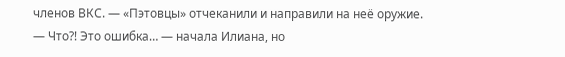членов ВКС. — «Пэтовцы» отчеканили и направили на неё оружие.
— Что?! Это ошибка… — начала Илиана, но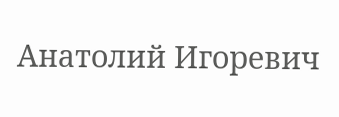Анатолий Игоревич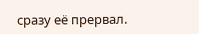сразу её прервал.